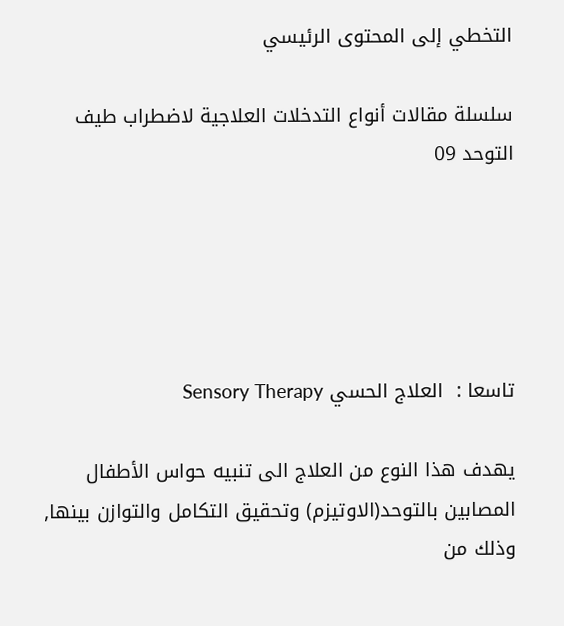التخطي إلى المحتوى الرئيسي

سلسلة مقالات أنواع التدخلات العلاجية لاضطراب طيف التوحد 09





تاسعا :  العلاج الحسي Sensory Therapy

يهدف هذا النوع من العلاج الى تنبيه حواس الأطفال المصابين بالتوحد(الاوتيزم) وتحقيق التكامل والتوازن بينها, وذلك من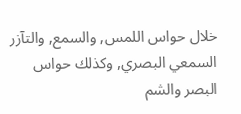خلال حواس اللمس, والسمع, والتآزر السمعي البصري, وكذلك حواس البصر والشم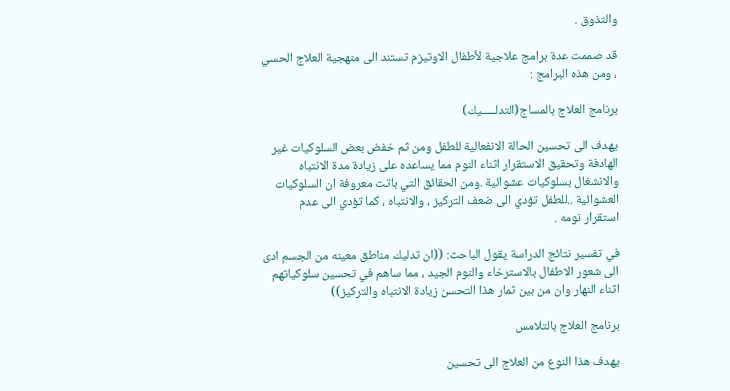والتذوق .

قد صممت عدة برامج علاجية لأطفال الاوتيزم تستند الى منهجية العلاج الحسي ، ومن هذه البرامج :

برنامج العلاج بالمساج(التدلـــــيك)

يهدف الى تحسين الحالة الانفعالية للطفل ومن ثم خفض بعض السلوكيات غير الهادفة وتحقيق الاستقرار اثناء النوم مما يساعده على زيادة مدة الانتباه والانشغال بسلوكيات عشوائية .ومن الحقائق التي باتت معروفة ان السلوكيات العشوائية ..للطفل تؤدي الى ضعف التركيز ، والانتباه ، كما تؤدي الى عدم استقرار نومه .

في تفسير نتائج الدراسة يقول الباحث: ((ان تدليك مناطق معينه من الجسم ادى الى شعور الاطفال بالاسترخاء والنوم الجيد ، مما ساهم في تحسين سلوكياتهم اثناء النهار وان من بين ثمار هذا التحسن زيادة الانتباه والتركيز))

برنامج العلاج بالتلامس

يهدف هذا النوع من العلاج الى تحسين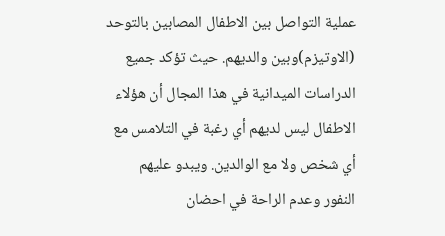عملية التواصل بين الاطفال المصابين بالتوحد (الاوتيزم)وبين والديهم. حيث تؤكد جميع الدراسات الميدانية في هذا المجال أن هؤلاء الاطفال ليس لديهم أي رغبة في التلامس مع أي شخص ولا مع الوالدين. ويبدو عليهم النفور وعدم الراحة في احضان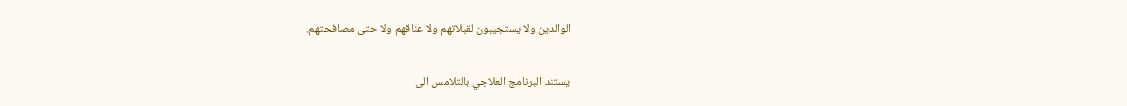الوالدين ولا يستجيبون لقبلاتهم ولا عناقهم ولا حتى مصافحتهم.

يستند البرنامج العلاجي بالتلامس الى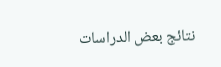نتائج بعض الدراسات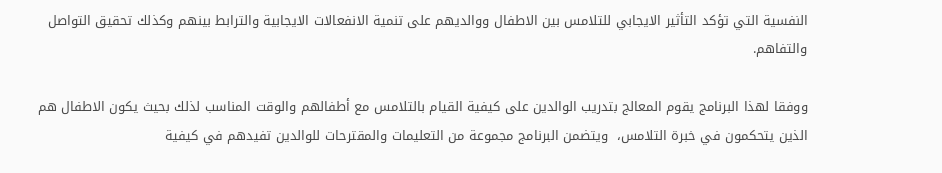النفسية التي تؤكد التأثير الايجابي للتلامس بين الاطفال ووالديهم على تنمية الانفعالات الايجابية والترابط بينهم وكذلك تحقيق التواصل والتفاهم.

ووفقا لهذا البرنامج يقوم المعالج بتدريب الوالدين على كيفية القيام بالتلامس مع أطفالهم والوقت المناسب لذلك بحيث يكون الاطفال هم الذين يتحكمون في خبرة التلامس،  ويتضمن البرنامج مجموعة من التعليمات والمقترحات للوالدين تفيدهم في كيفية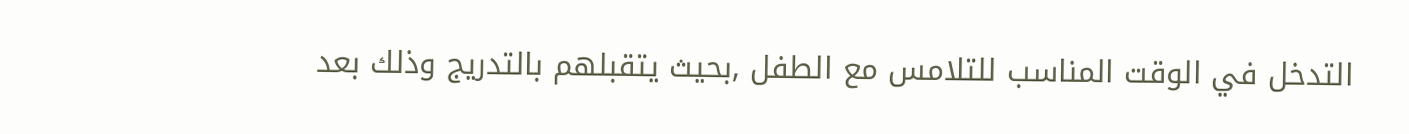التدخل في الوقت المناسب للتلامس مع الطفل ,بحيث يتقبلهم بالتدريج وذلك بعد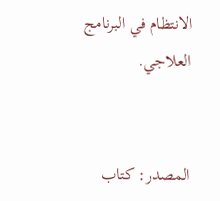الانتظام في البرنامج العلاجي.


المصدر: كتاب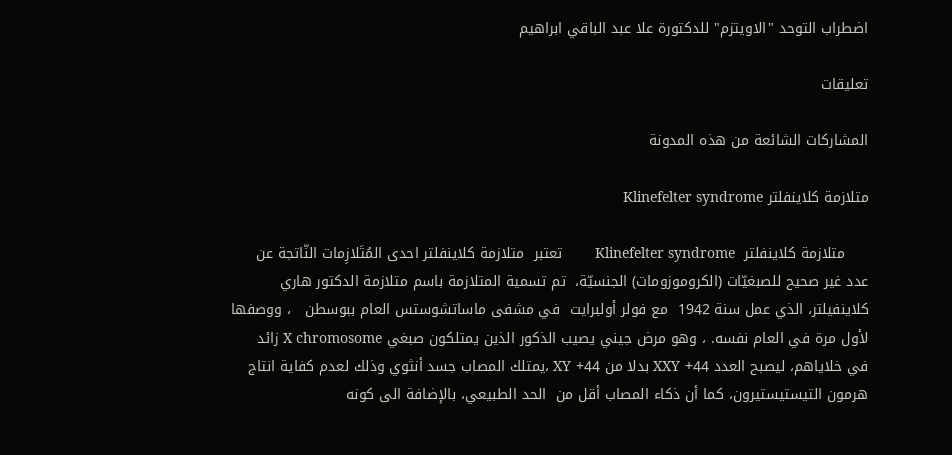اضطراب التوحد "الاويتزم" للدكتورة علا عبد الباقي ابراهيم

تعليقات

المشاركات الشائعة من هذه المدونة

متلازمة كلاينفلتر Klinefelter syndrome

     متلازمة كلاينفلتر  Klinefelter syndrome        تعتبر  متلازمة كلاينفلتر احدى المُتَلازِمات النّاتجة عن عدد غير صحيح للصبغيّات (الكروموزومات) الجنسيّة،  تم تسمية المتلازمة باسم متلازمة الدكتور هاري كلاينفيلتر، الذي عمل سنة 1942  مع فولر أولبرايت  في مشفى ماساتشوستس العام ببوسطن   ، ووصفها لأول مرة في العام نفسه. ، وهو مرض جيني يصيب الذكور الذين يمتلكون صبغي X chromosome زائد في خلاياهم، ليصبح العدد 44+ XXY بدلا من 44+ XY ،يمتلك المصاب جسد أنثوي وذلك لعدم كفاية انتاج هرمون التيستيستيرون، كما أن ذكاء المصاب أقل من  الحد الطبيعي، بالإضافة الى كونه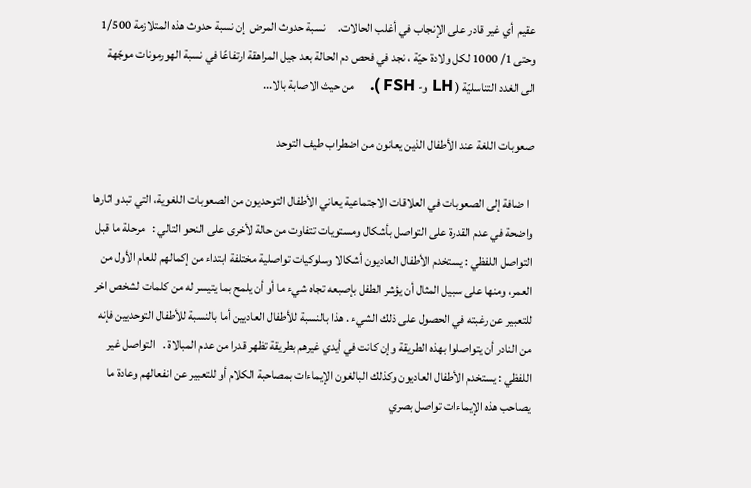عقيم  أي غير قادر على الإنجاب في أغلب الحالات.     نسبة حدوث المرض  إن نسبة حدوث هذه المتلازمة 1/500 وحتى 1/ 1000 لكل ولادة حيّة ، نجد في فحص دم الحالة بعد جيل المراهقة ارتفاعًا في نسبة الهورمونات موجّهة  الى الغدد التناسليّة ( LH و- FSH ).    من حيث الاصابة بالا...

صعوبات اللغة عند الأطفال الذين يعانون من اضطراب طيف التوحد

  ا ضافة إلى الصعوبات في العلاقات الاجتماعية يعاني الأطفال التوحديون من الصعوبات اللغوية، التي تبدو اثارها واضحة في عدم القدرة على التواصل بأشكال ومستويات تتفاوت من حالة لأخرى على النحو التالي :   مرحلة ما قبل التواصل اللفظي : يستخدم الأطفال العاديون أشكالا وسلوكيات تواصلية مختلفة ابتداء من إكمالهم للعام الأول من العمر، ومنها على سبيل المثال أن يؤشر الطفل بإصبعه تجاه شيء ما أو أن يلمح بما يتيسر له من كلمات لشخص اخر للتعبير عن رغبته في الحصول على ذلك الشيء . هذا بالنسبة للأطفال العاديين أما بالنسبة للأطفال التوحديين فإنه من النادر أن يتواصلوا بهذه الطريقة وإن كانت في أيدي غيرهم بطريقة تظهر قدرا من عدم المبالاة .   التواصل غير اللفظي : يستخدم الأطفال العاديون وكذلك البالغون الإيماءات بمصاحبة الكلام أو للتعبير عن انفعالهم وعادة ما يصاحب هذه الإيماءات تواصل بصري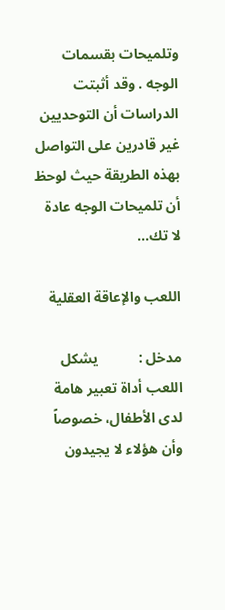وتلميحات بقسمات الوجه . وقد أثبتت الدراسات أن التوحديين غير قادرين على التواصل بهذه الطريقة حيث لوحظ أن تلميحات الوجه عادة لا تك...

اللعب والإعاقة العقلية

مدخل :           يشكل اللعب أداة تعبير هامة لدى الأطفال، خصوصاً وأن هؤلاء لا يجيدون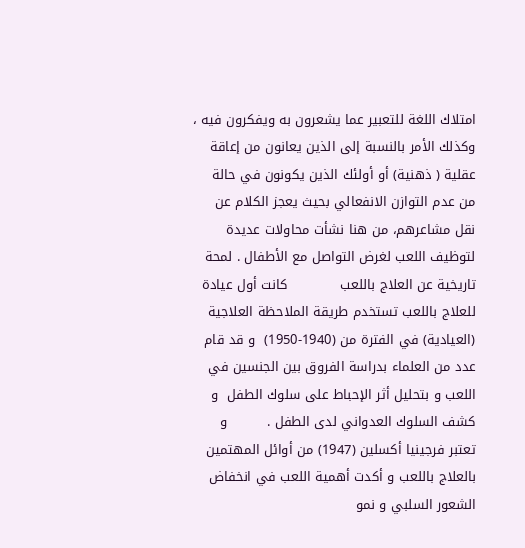امتلاك اللغة للتعبير عما يشعرون به ويفكرون فيه ، وكذلك الأمر بالنسبة إلى الذين يعانون من إعاقة عقلية ( ذهنية) أو أولئك الذين يكونون في حالة من عدم التوازن الانفعالي بحيث يعجز الكلام عن نقل مشاعرهم، من هنا نشأت محاولات عديدة لتوظيف اللعب لغرض التواصل مع الأطفال . لمحة تاريخية عن العلاج باللعب            كانت أول عيادة للعلاج باللعب تستخدم طريقة الملاحظة العلاجية (العيادية) في الفترة من (1940-1950)  و قد قام عدد من العلماء بدراسة الفروق بين الجنسين في اللعب و بتحليل أثر الإحباط على سلوك الطفل  و كشف السلوك العدواني لدى الطفل .         و تعتبر فرجينيا أكسلين (1947) من أوائل المهتمين بالعلاج باللعب و أكدت أهمية اللعب في انخفاض الشعور السلبي و نمو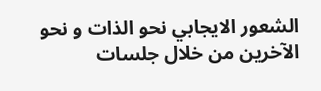الشعور الايجابي نحو الذات و نحو الآخرين من خلال جلسات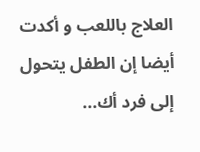العلاج باللعب و أكدت أيضا إن الطفل يتحول إلى فرد أك...